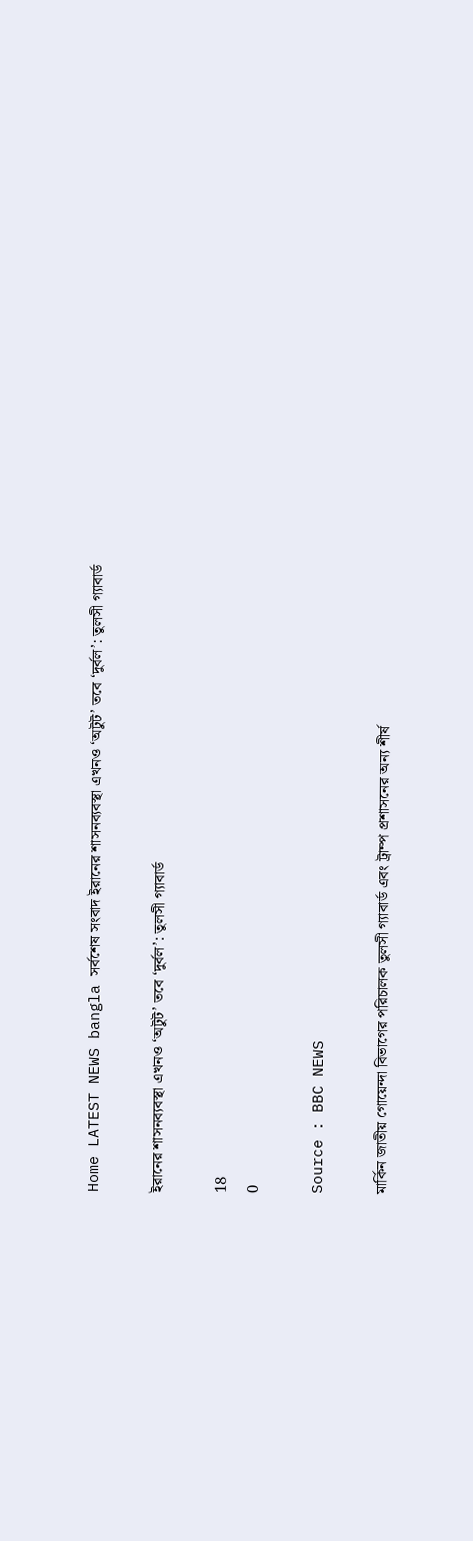Home LATEST NEWS bangla সর্বশেষ সংবাদ ইরানের শাসনব্যবস্থা এখনও ‘অটুট’ তবে ‘দুর্বল’: তুলসী গ্যাবার্ড

ইরানের শাসনব্যবস্থা এখনও ‘অটুট’ তবে ‘দুর্বল’: তুলসী গ্যাবার্ড

18
0

Source : BBC NEWS

মার্কিন জাতীয় গোয়েন্দা বিভাগের পরিচালক তুলসী গ্যাবার্ড এবং ট্রাম্প প্রশাসনের অন্য শীর্ষ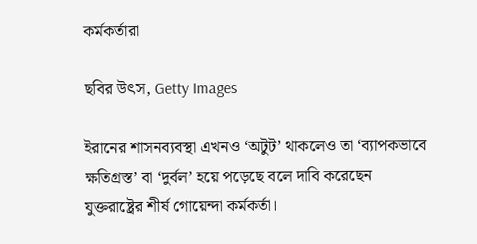কর্মকর্তারা

ছবির উৎস, Getty Images

ইরানের শাসনব্যবস্থা এখনও ‘অটুট’ থাকলেও তা ‘ব্যাপকভাবে ক্ষতিগ্রস্ত’ বা ‘দুর্বল’ হয়ে পড়েছে বলে দাবি করেছেন যুক্তরাষ্ট্রের শীর্ষ গোয়েন্দা কর্মকর্তা।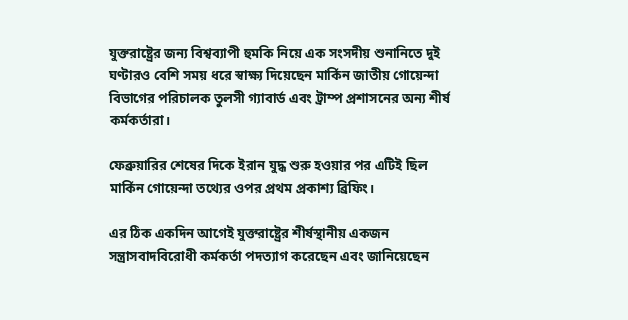যুক্তরাষ্ট্রের জন্য বিশ্বব্যাপী হুমকি নিয়ে এক সংসদীয় শুনানিতে দুই ঘণ্টারও বেশি সময় ধরে স্বাক্ষ্য দিয়েছেন মার্কিন জাতীয় গোয়েন্দা বিভাগের পরিচালক তুলসী গ্যাবার্ড এবং ট্রাম্প প্রশাসনের অন্য শীর্ষ কর্মকর্তারা।

ফেব্রুয়ারির শেষের দিকে ইরান যুদ্ধ শুরু হওয়ার পর এটিই ছিল মার্কিন গোয়েন্দা তথ্যের ওপর প্রথম প্রকাশ্য ব্রিফিং।

এর ঠিক একদিন আগেই যুক্তরাষ্ট্রের শীর্ষস্থানীয় একজন সন্ত্রাসবাদবিরোধী কর্মকর্তা পদত্যাগ করেছেন এবং জানিয়েছেন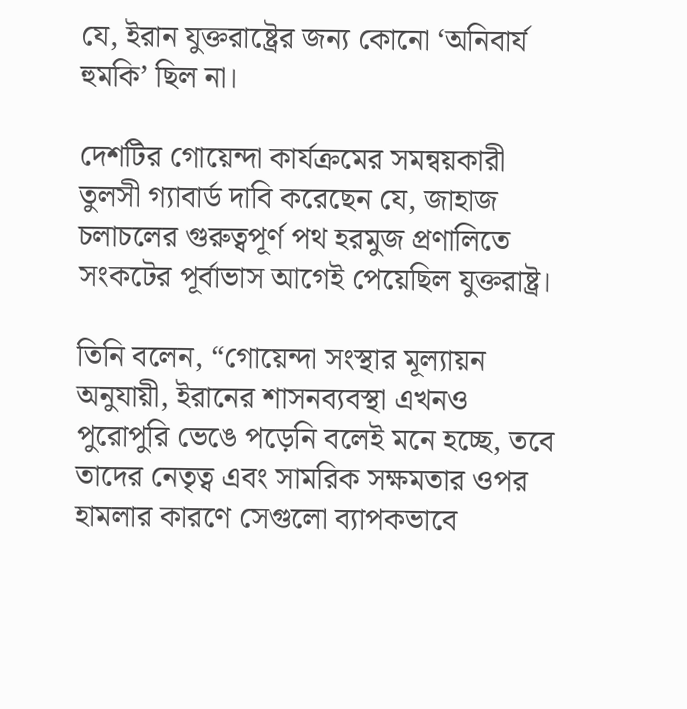যে, ইরান যুক্তরাষ্ট্রের জন্য কোনো ‘অনিবার্য হুমকি’ ছিল না।

দেশটির গোয়েন্দা কার্যক্রমের সমন্বয়কারী তুলসী গ্যাবার্ড দাবি করেছেন যে, জাহাজ চলাচলের গুরুত্বপূর্ণ পথ হরমুজ প্রণালিতে সংকটের পূর্বাভাস আগেই পেয়েছিল যুক্তরাষ্ট্র।

তিনি বলেন, “গোয়েন্দা সংস্থার মূল্যায়ন অনুযায়ী, ইরানের শাসনব্যবস্থা এখনও পুরোপুরি ভেঙে পড়েনি বলেই মনে হচ্ছে, তবে তাদের নেতৃত্ব এবং সামরিক সক্ষমতার ওপর হামলার কারণে সেগুলো ব্যাপকভাবে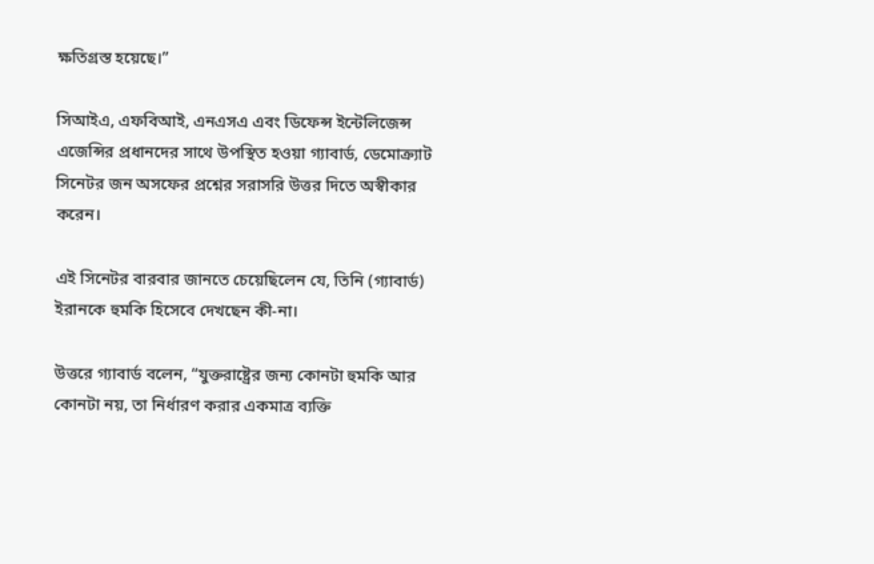ক্ষতিগ্রস্ত হয়েছে।”

সিআইএ, এফবিআই, এনএসএ এবং ডিফেন্স ইন্টেলিজেন্স এজেন্সির প্রধানদের সাথে উপস্থিত হওয়া গ্যাবার্ড, ডেমোক্র্যাট সিনেটর জন অসফের প্রশ্নের সরাসরি উত্তর দিতে অস্বীকার করেন।

এই সিনেটর বারবার জানতে চেয়েছিলেন যে, তিনি (গ্যাবার্ড) ইরানকে হুমকি হিসেবে দেখছেন কী-না।

উত্তরে গ্যাবার্ড বলেন, “যুক্তরাষ্ট্রের জন্য কোনটা হুমকি আর কোনটা নয়, তা নির্ধারণ করার একমাত্র ব্যক্তি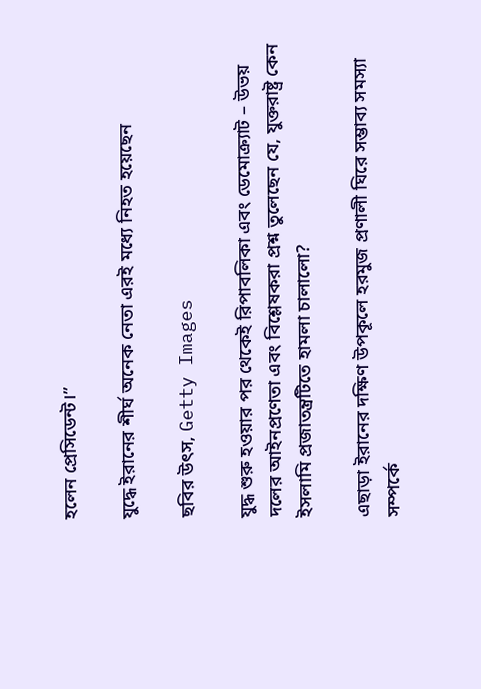হলেন প্রেসিডেন্ট।”

যুদ্ধে ইরানের শীর্ঘ অনেক নেতা এরই মধ্যে নিহত হয়েছেন

ছবির উৎস, Getty Images

যুদ্ধ শুরু হওয়ার পর থেকেই রিপাবলিকা এবং ডেমোক্র্যাট – উভয় দলের আইনপ্রণেতা এবং বিশ্লেষকরা প্রশ্ন তুলেছেন যে, যুক্তরাষ্ট্র কেন ইসলামি প্রজাতন্ত্রটিতে হামলা চালালো?

এছাড়া ইরানের দক্ষিণ উপকূলে হরমুজ প্রণালী ঘিরে সম্ভাব্য সমস্যা সম্পর্কে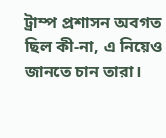ট্রাম্প প্রশাসন অবগত ছিল কী-না, এ নিয়েও জানতে চান তারা।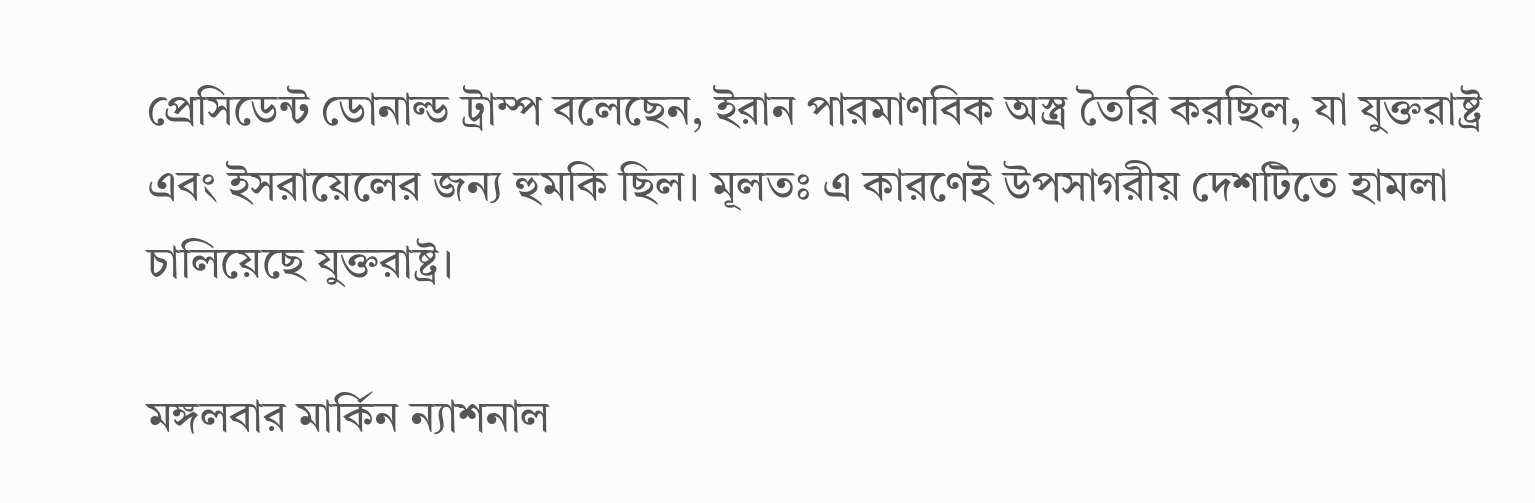প্রেসিডেন্ট ডোনাল্ড ট্রাম্প বলেছেন, ইরান পারমাণবিক অস্ত্র তৈরি করছিল, যা যুক্তরাষ্ট্র এবং ইসরায়েলের জন্য হুমকি ছিল। মূলতঃ এ কারণেই উপসাগরীয় দেশটিতে হামলা চালিয়েছে যুক্তরাষ্ট্র।

মঙ্গলবার মার্কিন ন্যাশনাল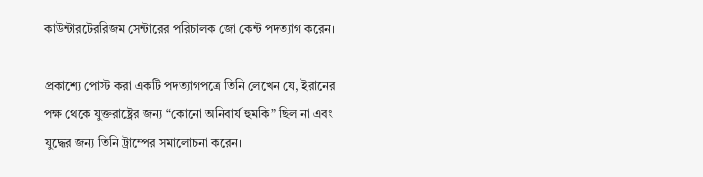কাউন্টারটেররিজম সেন্টারের পরিচালক জো কেন্ট পদত্যাগ করেন।

প্রকাশ্যে পোস্ট করা একটি পদত্যাগপত্রে তিনি লেখেন যে, ইরানের পক্ষ থেকে যুক্তরাষ্ট্রের জন্য “কোনো অনিবার্য হুমকি” ছিল না এবং যুদ্ধের জন্য তিনি ট্রাম্পের সমালোচনা করেন।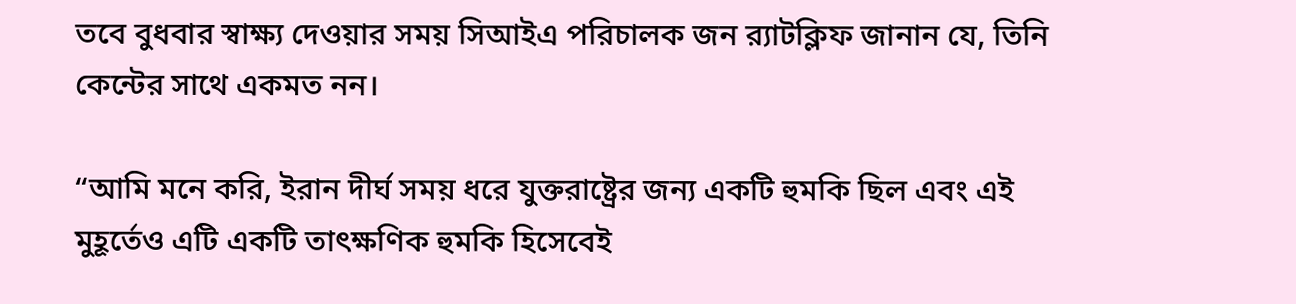তবে বুধবার স্বাক্ষ্য দেওয়ার সময় সিআইএ পরিচালক জন র‍্যাটক্লিফ জানান যে, তিনি কেন্টের সাথে একমত নন।

“আমি মনে করি, ইরান দীর্ঘ সময় ধরে যুক্তরাষ্ট্রের জন্য একটি হুমকি ছিল এবং এই মুহূর্তেও এটি একটি তাৎক্ষণিক হুমকি হিসেবেই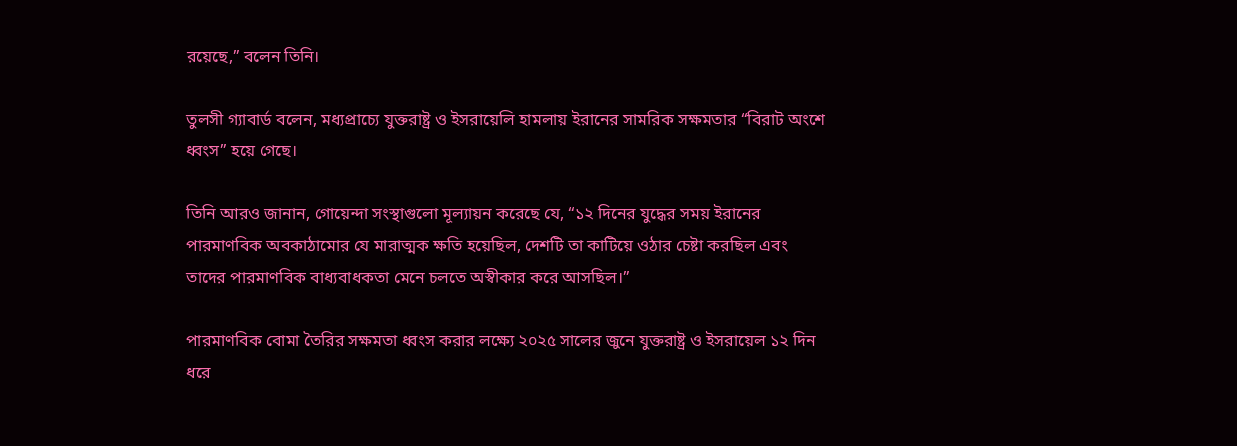রয়েছে,” বলেন তিনি।

তুলসী গ্যাবার্ড বলেন, মধ্যপ্রাচ্যে যুক্তরাষ্ট্র ও ইসরায়েলি হামলায় ইরানের সামরিক সক্ষমতার “বিরাট অংশে ধ্বংস” হয়ে গেছে।

তিনি আরও জানান, গোয়েন্দা সংস্থাগুলো মূল্যায়ন করেছে যে, “১২ দিনের যুদ্ধের সময় ইরানের পারমাণবিক অবকাঠামোর যে মারাত্মক ক্ষতি হয়েছিল, দেশটি তা কাটিয়ে ওঠার চেষ্টা করছিল এবং তাদের পারমাণবিক বাধ্যবাধকতা মেনে চলতে অস্বীকার করে আসছিল।”

পারমাণবিক বোমা তৈরির সক্ষমতা ধ্বংস করার লক্ষ্যে ২০২৫ সালের জুনে যুক্তরাষ্ট্র ও ইসরায়েল ১২ দিন ধরে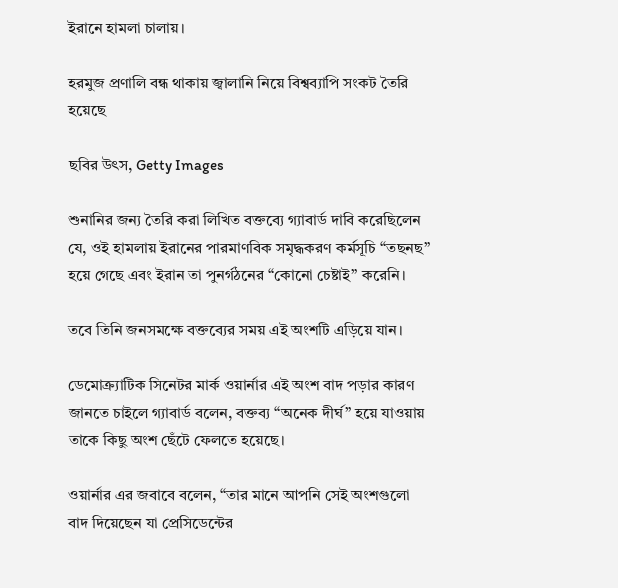ইরানে হামলা চালায়।

হরমুজ প্রণালি বন্ধ থাকায় জ্বালানি নিয়ে বিশ্বব্যাপি সংকট তৈরি হয়েছে

ছবির উৎস, Getty Images

শুনানির জন্য তৈরি করা লিখিত বক্তব্যে গ্যাবার্ড দাবি করেছিলেন যে, ওই হামলায় ইরানের পারমাণবিক সমৃদ্ধকরণ কর্মসূচি “তছনছ” হয়ে গেছে এবং ইরান তা পুনর্গঠনের “কোনো চেষ্টাই” করেনি।

তবে তিনি জনসমক্ষে বক্তব্যের সময় এই অংশটি এড়িয়ে যান।

ডেমোক্র্যাটিক সিনেটর মার্ক ওয়ার্নার এই অংশ বাদ পড়ার কারণ জানতে চাইলে গ্যাবার্ড বলেন, বক্তব্য “অনেক দীর্ঘ” হয়ে যাওয়ায় তাকে কিছু অংশ ছেঁটে ফেলতে হয়েছে।

ওয়ার্নার এর জবাবে বলেন, “তার মানে আপনি সেই অংশগুলো বাদ দিয়েছেন যা প্রেসিডেন্টের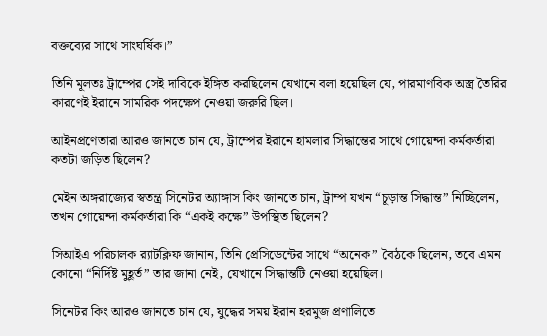বক্তব্যের সাথে সাংঘর্ষিক।”

তিনি মূলতঃ ট্রাম্পের সেই দাবিকে ইঙ্গিত করছিলেন যেখানে বলা হয়েছিল যে, পারমাণবিক অস্ত্র তৈরির কারণেই ইরানে সামরিক পদক্ষেপ নেওয়া জরুরি ছিল।

আইনপ্রণেতারা আরও জানতে চান যে, ট্রাম্পের ইরানে হামলার সিদ্ধান্তের সাথে গোয়েন্দা কর্মকর্তারা কতটা জড়িত ছিলেন?

মেইন অঙ্গরাজ্যের স্বতন্ত্র সিনেটর অ্যাঙ্গাস কিং জানতে চান, ট্রাম্প যখন “চূড়ান্ত সিদ্ধান্ত” নিচ্ছিলেন, তখন গোয়েন্দা কর্মকর্তারা কি “একই কক্ষে” উপস্থিত ছিলেন?

সিআইএ পরিচালক র‍্যাটক্লিফ জানান, তিনি প্রেসিডেন্টের সাথে “অনেক” বৈঠকে ছিলেন, তবে এমন কোনো “নির্দিষ্ট মুহূর্ত” তার জানা নেই, যেখানে সিদ্ধান্তটি নেওয়া হয়েছিল।

সিনেটর কিং আরও জানতে চান যে, যুদ্ধের সময় ইরান হরমুজ প্রণালিতে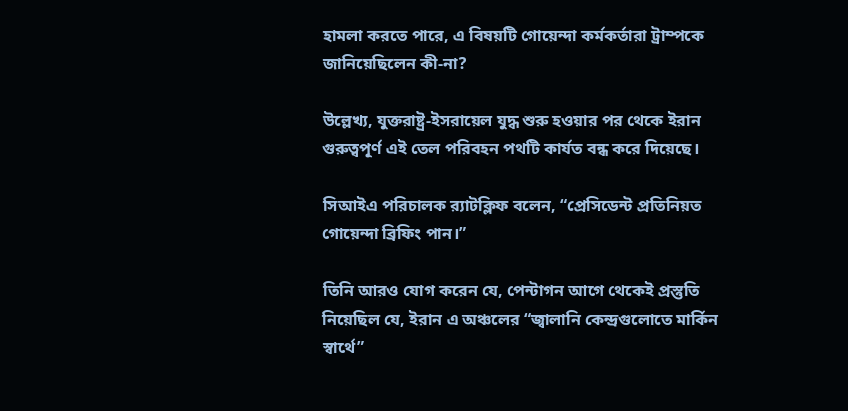হামলা করতে পারে, এ বিষয়টি গোয়েন্দা কর্মকর্তারা ট্রাম্পকে জানিয়েছিলেন কী-না?

উল্লেখ্য, যুক্তরাষ্ট্র-ইসরায়েল যুদ্ধ শুরু হওয়ার পর থেকে ইরান গুরুত্বপূর্ণ এই তেল পরিবহন পথটি কার্যত বন্ধ করে দিয়েছে।

সিআইএ পরিচালক র‍্যাটক্লিফ বলেন, “প্রেসিডেন্ট প্রতিনিয়ত গোয়েন্দা ব্রিফিং পান।”

তিনি আরও যোগ করেন যে, পেন্টাগন আগে থেকেই প্রস্তুতি নিয়েছিল যে, ইরান এ অঞ্চলের “জ্বালানি কেন্দ্রগুলোতে মার্কিন স্বার্থে”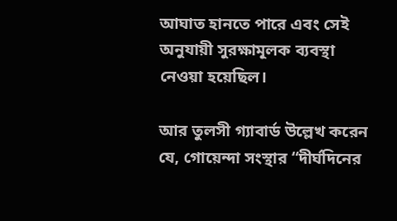আঘাত হানতে পারে এবং সেই অনুযায়ী সুরক্ষামূলক ব্যবস্থা নেওয়া হয়েছিল।

আর তুলসী গ্যাবার্ড উল্লেখ করেন যে, গোয়েন্দা সংস্থার “দীর্ঘদিনের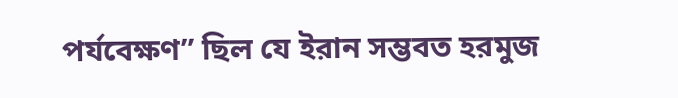পর্যবেক্ষণ” ছিল যে ইরান সম্ভবত হরমুজ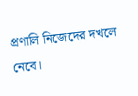প্রণালি নিজেদের দখলে নেবে।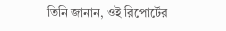তিনি জানান, ওই রিপোর্টের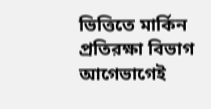ভিত্তিতে মার্কিন প্রতিরক্ষা বিভাগ আগেভাগেই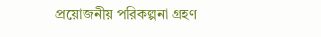প্রয়োজনীয় পরিকল্পনা গ্রহণ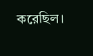করেছিল।